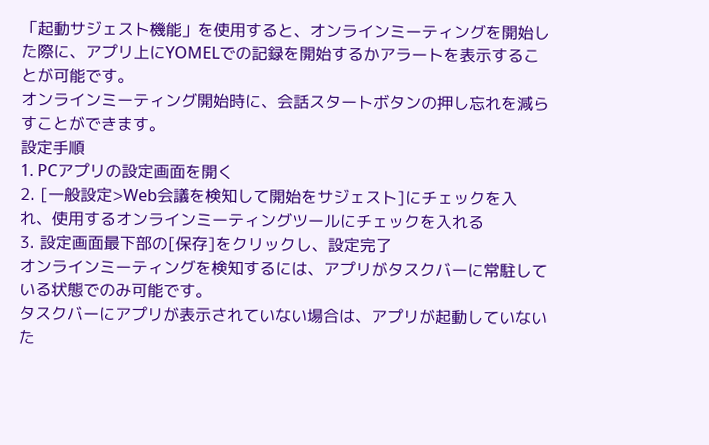「起動サジェスト機能」を使用すると、オンラインミーティングを開始した際に、アプリ上にYOMELでの記録を開始するかアラートを表示することが可能です。
オンラインミーティング開始時に、会話スタートボタンの押し忘れを減らすことができます。
設定手順
1. PCアプリの設定画面を開く
2. [一般設定>Web会議を検知して開始をサジェスト]にチェックを入れ、使用するオンラインミーティングツールにチェックを入れる
3. 設定画面最下部の[保存]をクリックし、設定完了
オンラインミーティングを検知するには、アプリがタスクバーに常駐している状態でのみ可能です。
タスクバーにアプリが表示されていない場合は、アプリが起動していないた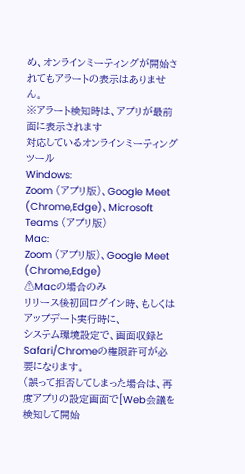め、オンラインミーティングが開始されてもアラートの表示はありません。
※アラート検知時は、アプリが最前面に表示されます
対応しているオンラインミーティングツール
Windows:
Zoom (アプリ版)、Google Meet (Chrome,Edge)、Microsoft Teams (アプリ版)
Mac:
Zoom (アプリ版)、Google Meet (Chrome,Edge)
⚠Macの場合のみ
リリース後初回ログイン時、もしくはアップデート実行時に、
システム環境設定で、画面収録とSafari/Chromeの権限許可が必要になります。
(誤って拒否してしまった場合は、再度アプリの設定画面で[Web会議を検知して開始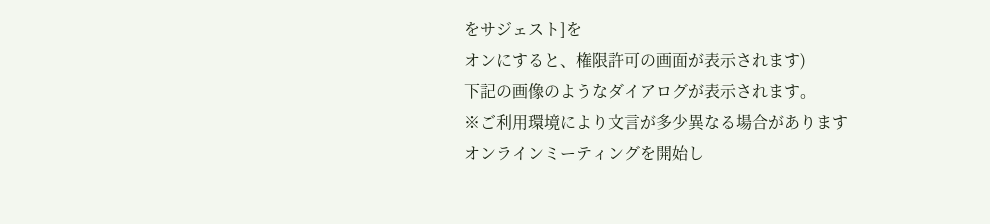をサジェスト]を
オンにすると、権限許可の画面が表示されます)
下記の画像のようなダイアログが表示されます。
※ご利用環境により文言が多少異なる場合があります
オンラインミーティングを開始し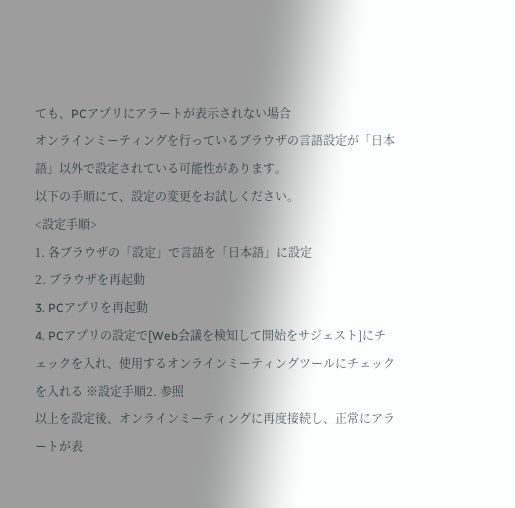ても、PCアプリにアラートが表示されない場合
オンラインミーティングを行っているブラウザの言語設定が「日本語」以外で設定されている可能性があります。
以下の手順にて、設定の変更をお試しください。
<設定手順>
1. 各ブラウザの「設定」で言語を「日本語」に設定
2. ブラウザを再起動
3. PCアプリを再起動
4. PCアプリの設定で[Web会議を検知して開始をサジェスト]にチェックを入れ、使用するオンラインミーティングツールにチェックを入れる ※設定手順2. 参照
以上を設定後、オンラインミーティングに再度接続し、正常にアラートが表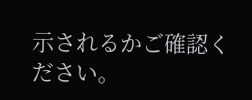示されるかご確認ください。